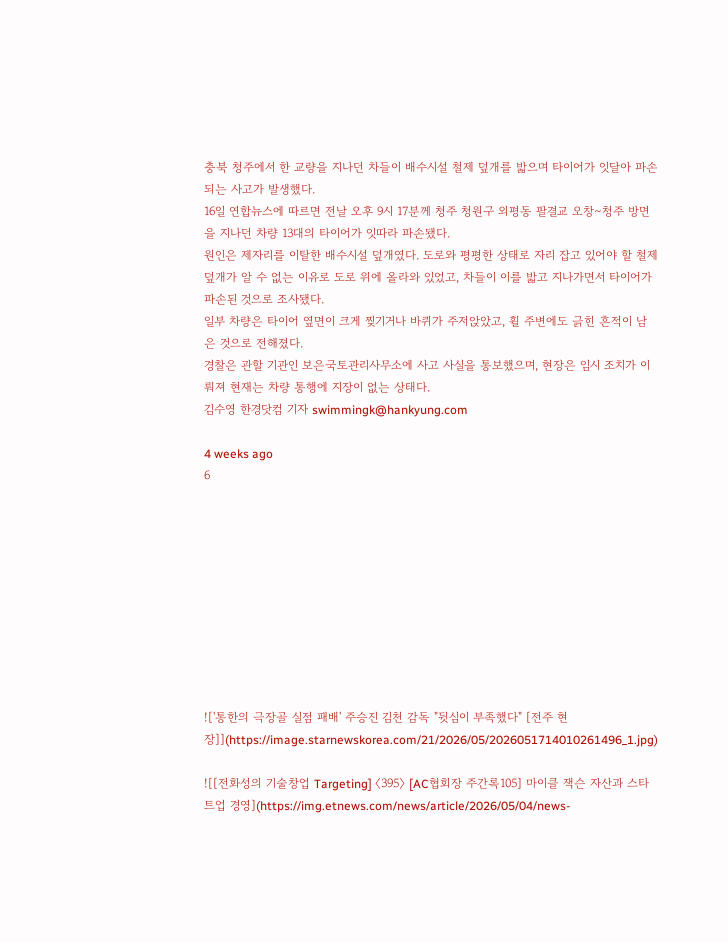충북 청주에서 한 교량을 지나던 차들이 배수시설 철제 덮개를 밟으며 타이어가 잇달아 파손되는 사고가 발생했다.
16일 연합뉴스에 따르면 전날 오후 9시 17분께 청주 청원구 외평동 팔결교 오창∼청주 방면을 지나던 차량 13대의 타이어가 잇따라 파손됐다.
원인은 제자리를 이탈한 배수시설 덮개였다. 도로와 평평한 상태로 자리 잡고 있어야 할 철제 덮개가 알 수 없는 이유로 도로 위에 올라와 있었고, 차들이 이를 밟고 지나가면서 타이어가 파손된 것으로 조사됐다.
일부 차량은 타이어 옆면이 크게 찢기거나 바퀴가 주저앉았고, 휠 주변에도 긁힌 흔적이 남은 것으로 전해졌다.
경찰은 관할 기관인 보은국토관리사무소에 사고 사실을 통보했으며, 현장은 임시 조치가 이뤄져 현재는 차량 통행에 지장이 없는 상태다.
김수영 한경닷컴 기자 swimmingk@hankyung.com

4 weeks ago
6










!['통한의 극장골 실점 패배' 주승진 김천 감독 "뒷심이 부족했다" [전주 현장]](https://image.starnewskorea.com/21/2026/05/2026051714010261496_1.jpg)

![[전화성의 기술창업 Targeting] 〈395〉 [AC협회장 주간록105] 마이클 잭슨 자산과 스타트업 경영](https://img.etnews.com/news/article/2026/05/04/news-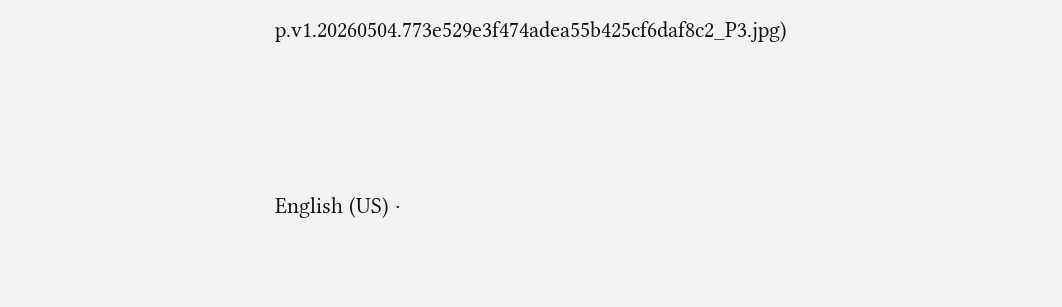p.v1.20260504.773e529e3f474adea55b425cf6daf8c2_P3.jpg)



English (US) ·